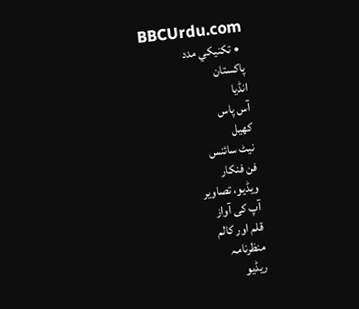BBCUrdu.com
  • تکنيکي مدد
پاکستان
انڈیا
آس پاس
کھیل
نیٹ سائنس
فن فنکار
ویڈیو، تصاویر
آپ کی آواز
قلم اور کالم
منظرنامہ
ریڈیو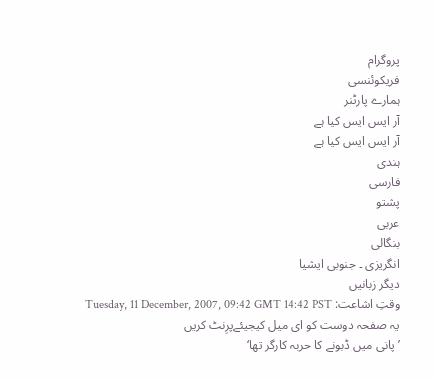پروگرام
فریکوئنسی
ہمارے پارٹنر
آر ایس ایس کیا ہے
آر ایس ایس کیا ہے
ہندی
فارسی
پشتو
عربی
بنگالی
انگریزی ۔ جنوبی ایشیا
دیگر زبانیں
وقتِ اشاعت: Tuesday, 11 December, 2007, 09:42 GMT 14:42 PST
یہ صفحہ دوست کو ای میل کیجیئےپرِنٹ کریں
’پانی میں ڈبونے کا حربہ کارگر تھا‘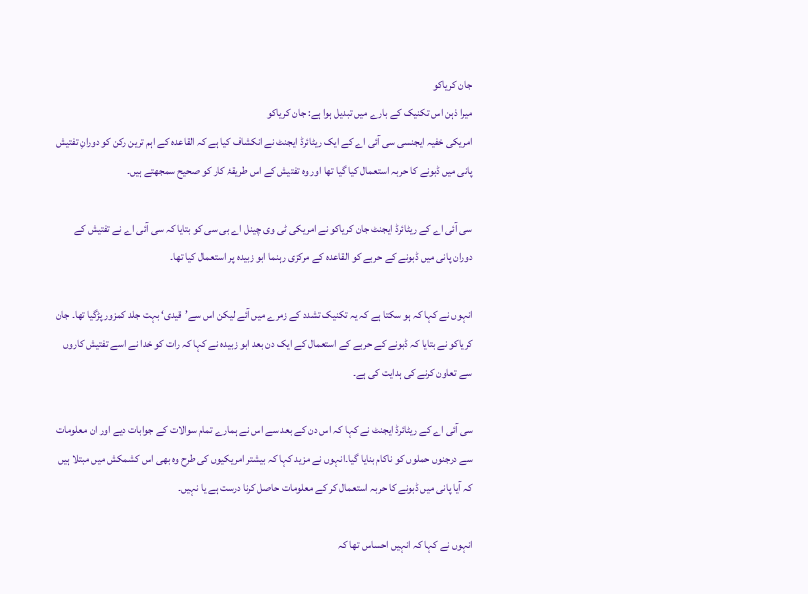جان کریاکو
میرا ذہن اس تکنیک کے بارے میں تبدیل ہوا ہے: جان کریاکو
امریکی خفیہ ایجنسی سی آئی اے کے ایک ریٹائرڈ ایجنٹ نے انکشاف کیا ہے کہ القاعدہ کے اہم ترین رکن کو دورانِ تفتیش پانی میں ڈبونے کا حربہ استعمال کیا گیا تھا اور وہ تفتیش کے اس طریقۂ کار کو صحیح سمجھتے ہیں۔

سی آئی اے کے ریٹائرڈ ایجنٹ جان کریاکو نے امریکی ٹی وی چینل اے بی سی کو بتایا کہ سی آئی اے نے تفتیش کے دوران پانی میں ڈبونے کے حربے کو القاعدہ کے مرکزی رہنما ابو زبیدہ پر استعمال کیا تھا۔

انہوں نے کہا کہ ہو سکتا ہے کہ یہ تکنیک تشدد کے زمرے میں آئے لیکن اس سے’قیدی‘ بہت جلد کمزور پڑگیا تھا۔ جان کریاکو نے بتایا کہ ڈبونے کے حربے کے استعمال کے ایک دن بعد ابو زبیدہ نے کہا کہ رات کو خدا نے اسے تفتیش کاروں سے تعاون کرنے کی ہدایت کی ہے۔

سی آئی اے کے ریٹائرڈ ایجنٹ نے کہا کہ اس دن کے بعد سے اس نے ہمارے تمام سوالات کے جوابات دیے اور ان معلومات سے درجنوں حملوں کو ناکام بنایا گیا۔انہوں نے مزید کہا کہ بیشتر امریکیوں کی طرح وہ بھی اس کشمکش میں مبتلا ہیں کہ آیا پانی میں ڈبونے کا حربہ استعمال کر کے معلومات حاصل کرنا درست ہے یا نہیں۔

انہوں نے کہا کہ انہیں احساس تھا کہ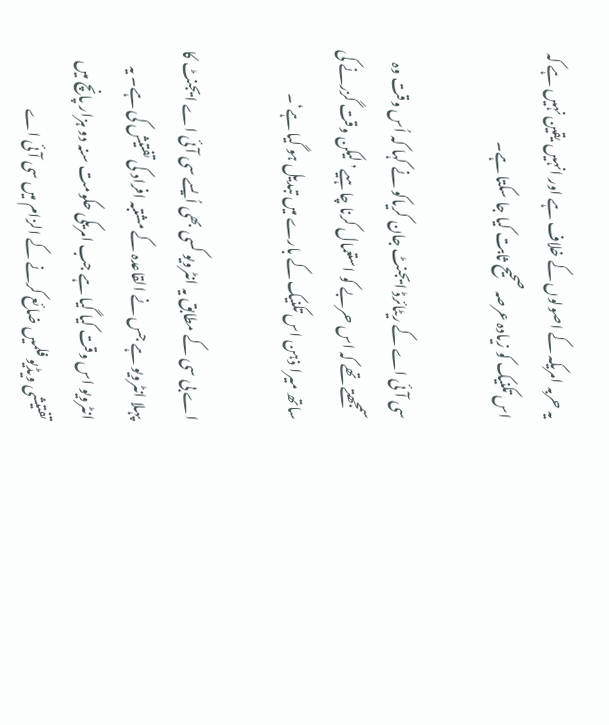یہ حربہ امریکہ کے اصولوں کے خلاف ہے اور انہیں یقین نہیں ہے کہ اس تکنیک کو زیادہ عرصہ صحیح ثابت کیا جا سکتا ہے۔

سی آئی اے کے ریٹائرڈ ایجنٹ جان کریاکو نے کہا کہ اُس وقت وہ سمجھتے تھے کہ اس حربے کو استعمال کرنا چاہیے’لیکن وقت گزرنے کی ساتھ میرا ذہن اس تکنیک کے بارے میں تبدیل ہو گیا ہے‘۔

اے بی سی کے مطابق یہ انٹرویو کسی بھی اُیسے سی آئی اے ایجنٹ کا پہلا انٹرویو ہے جس نے القاعدہ کے مشتبہ افراد کی تفتیش کی ہے۔ یہ انٹرویو اس وقت کیا گیا ہے جب امریکی حکومت سنہ دو ہزار پانچ میں تفتیشی ویڈیو فلمیں ضائع کرنے کے الزام میں سی آئی اے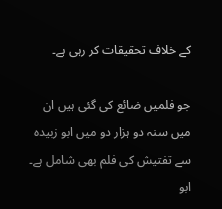کے خلاف تحقیقات کر رہی ہے۔

جو فلمیں ضائع کی گئی ہیں ان میں سنہ دو ہزار دو میں ابو زبیدہ سے تفتیش کی فلم بھی شامل ہے۔ ابو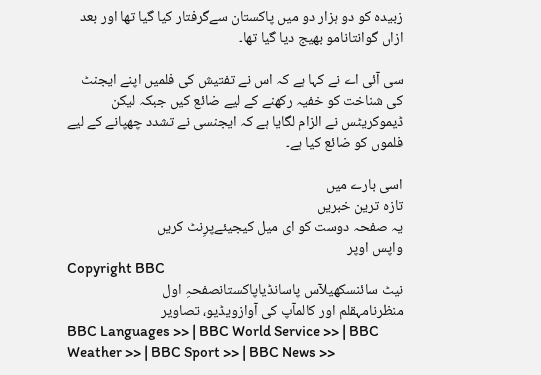زبیدہ کو دو ہزار دو میں پاکستان سےگرفتار کیا گیا تھا اور بعد ازاں گوانتانامو بھیج دیا گیا تھا۔

سی آئی اے نے کہا ہے کہ اس نے تفتیش کی فلمیں اپنے ایجنٹ کی شناخت کو خفیہ رکھنے کے لیے ضائع کیں جبکہ لیکن ڈیموکریٹس نے الزام لگایا ہے کہ ایجنسی نے تشدد چھپانے کے لیے فلموں کو ضائع کیا ہے۔

اسی بارے میں
تازہ ترین خبریں
یہ صفحہ دوست کو ای میل کیجیئےپرِنٹ کریں
واپس اوپر
Copyright BBC
نیٹ سائنسکھیلآس پاسانڈیاپاکستانصفحہِ اول
منظرنامہقلم اور کالمآپ کی آوازویڈیو، تصاویر
BBC Languages >> | BBC World Service >> | BBC Weather >> | BBC Sport >> | BBC News >>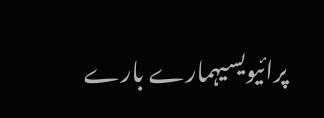پرائیویسیہمارے بارے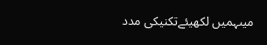میںہمیں لکھیئےتکنیکی مدد